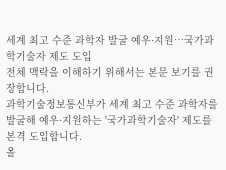세계 최고 수준 과학자 발굴 예우·지원…국가과학기술자 제도 도입
전체 맥락을 이해하기 위해서는 본문 보기를 권장합니다.
과학기술정보통신부가 세계 최고 수준 과학자를 발굴해 예우·지원하는 '국가과학기술자' 제도를 본격 도입합니다.
올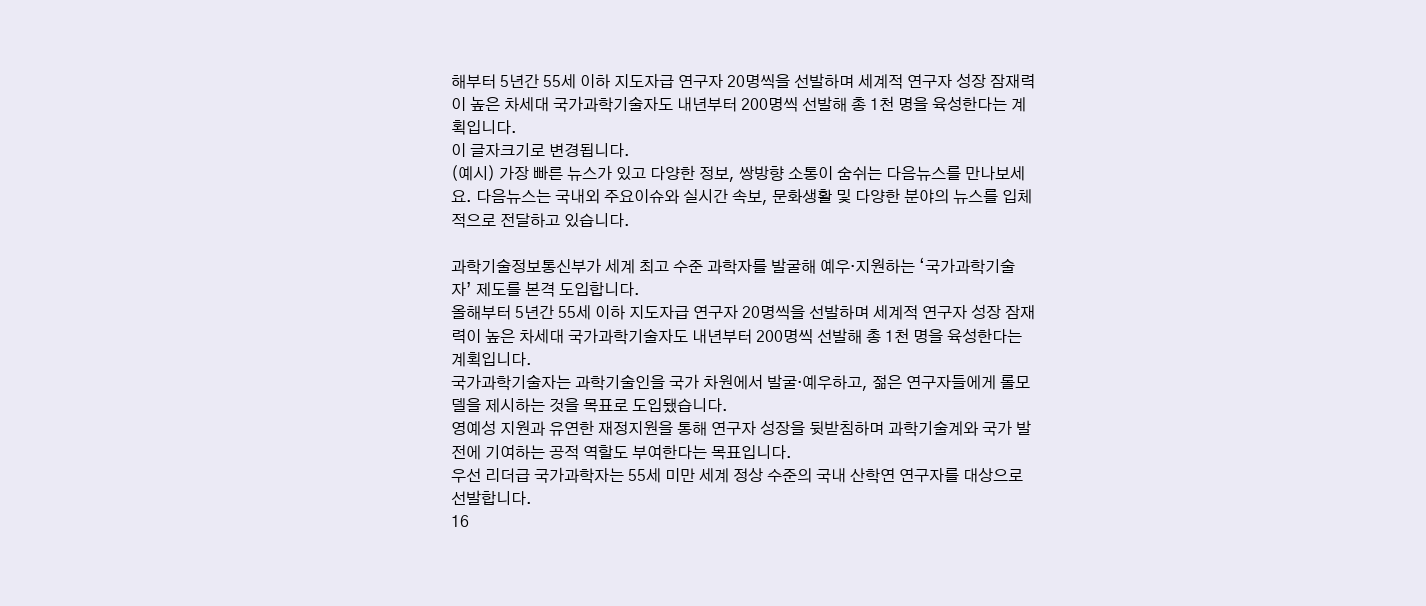해부터 5년간 55세 이하 지도자급 연구자 20명씩을 선발하며 세계적 연구자 성장 잠재력이 높은 차세대 국가과학기술자도 내년부터 200명씩 선발해 총 1천 명을 육성한다는 계획입니다.
이 글자크기로 변경됩니다.
(예시) 가장 빠른 뉴스가 있고 다양한 정보, 쌍방향 소통이 숨쉬는 다음뉴스를 만나보세요. 다음뉴스는 국내외 주요이슈와 실시간 속보, 문화생활 및 다양한 분야의 뉴스를 입체적으로 전달하고 있습니다.

과학기술정보통신부가 세계 최고 수준 과학자를 발굴해 예우·지원하는 ‘국가과학기술자’ 제도를 본격 도입합니다.
올해부터 5년간 55세 이하 지도자급 연구자 20명씩을 선발하며 세계적 연구자 성장 잠재력이 높은 차세대 국가과학기술자도 내년부터 200명씩 선발해 총 1천 명을 육성한다는 계획입니다.
국가과학기술자는 과학기술인을 국가 차원에서 발굴·예우하고, 젊은 연구자들에게 롤모델을 제시하는 것을 목표로 도입됐습니다.
영예성 지원과 유연한 재정지원을 통해 연구자 성장을 뒷받침하며 과학기술계와 국가 발전에 기여하는 공적 역할도 부여한다는 목표입니다.
우선 리더급 국가과학자는 55세 미만 세계 정상 수준의 국내 산학연 연구자를 대상으로 선발합니다.
16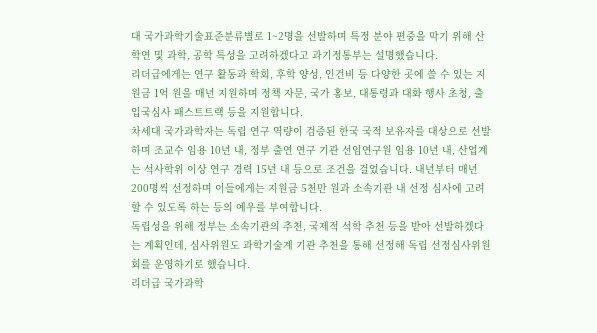대 국가과학기술표준분류별로 1~2명을 선발하며 특정 분야 편중을 막기 위해 산학연 및 과학, 공학 특성을 고려하겠다고 과기정통부는 설명했습니다.
리더급에게는 연구 활동과 학회, 후학 양성, 인건비 등 다양한 곳에 쓸 수 있는 지원금 1억 원을 매년 지원하며 정책 자문, 국가 홍보, 대통령과 대화 행사 초청, 출입국심사 패스트트랙 등을 지원합니다.
차세대 국가과학자는 독립 연구 역량이 검증된 한국 국적 보유자를 대상으로 선발하며 조교수 임용 10년 내, 정부 출연 연구 기관 선임연구원 임용 10년 내, 산업계는 석사학위 이상 연구 경력 15년 내 등으로 조건을 걸었습니다. 내년부터 매년 200명씩 선정하며 이들에게는 지원금 5천만 원과 소속기관 내 선정 심사에 고려할 수 있도록 하는 등의 예우를 부여합니다.
독립성을 위해 정부는 소속기관의 추천, 국제적 석학 추천 등을 받아 선발하겠다는 계획인데, 심사위원도 과학기술계 기관 추천을 통해 선정해 독립 선정심사위원회를 운영하기로 했습니다.
리더급 국가과학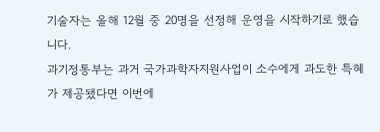기술자는 올해 12월 중 20명을 선정해 운영을 시작하기로 했습니다.
과기정통부는 과거 국가과학자지원사업이 소수에게 과도한 특혜가 제공됐다면 이번에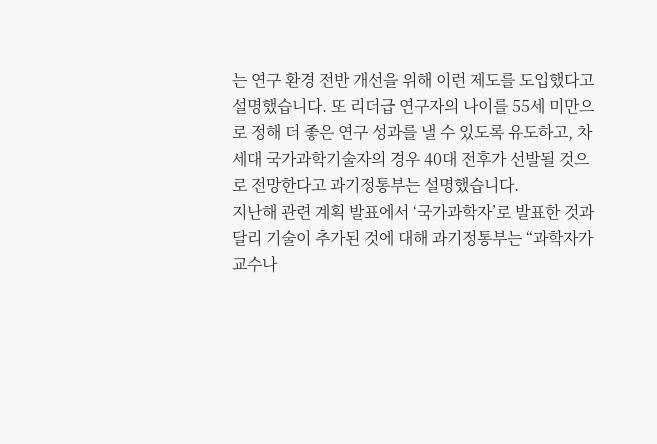는 연구 환경 전반 개선을 위해 이런 제도를 도입했다고 설명했습니다. 또 리더급 연구자의 나이를 55세 미만으로 정해 더 좋은 연구 성과를 낼 수 있도록 유도하고, 차세대 국가과학기술자의 경우 40대 전후가 선발될 것으로 전망한다고 과기정통부는 설명했습니다.
지난해 관련 계획 발표에서 ‘국가과학자’로 발표한 것과 달리 기술이 추가된 것에 대해 과기정통부는 “과학자가 교수나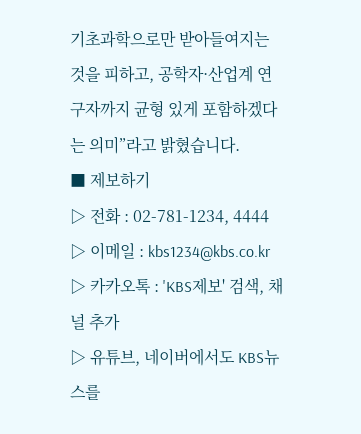기초과학으로만 받아들여지는 것을 피하고, 공학자·산업계 연구자까지 균형 있게 포함하겠다는 의미”라고 밝혔습니다.
■ 제보하기
▷ 전화 : 02-781-1234, 4444
▷ 이메일 : kbs1234@kbs.co.kr
▷ 카카오톡 : 'KBS제보' 검색, 채널 추가
▷ 유튜브, 네이버에서도 KBS뉴스를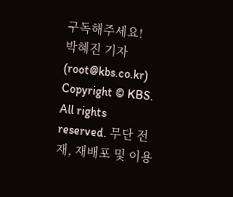구독해주세요!
박혜진 기자 (root@kbs.co.kr)
Copyright © KBS. All rights reserved. 무단 전재, 재배포 및 이용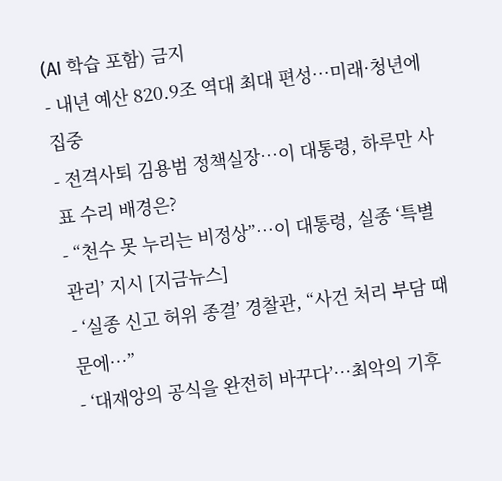(AI 학습 포함) 금지
- 내년 예산 820.9조 역대 최대 편성…미래·청년에 집중
- 전격사퇴 김용범 정책실장…이 대통령, 하루만 사표 수리 배경은?
- “천수 못 누리는 비정상”…이 대통령, 실종 ‘특별 관리’ 지시 [지금뉴스]
- ‘실종 신고 허위 종결’ 경찰관, “사건 처리 부담 때문에…”
- ‘대재앙의 공식을 완전히 바꾸다’…최악의 기후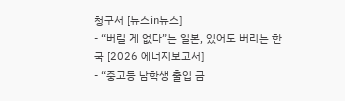청구서 [뉴스in뉴스]
- “버릴 게 없다”는 일본, 있어도 버리는 한국 [2026 에너지보고서]
- “중고등 남학생 출입 금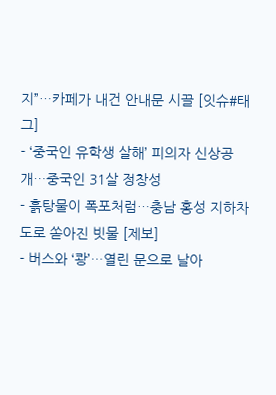지”…카페가 내건 안내문 시끌 [잇슈#태그]
- ‘중국인 유학생 살해’ 피의자 신상공개…중국인 31살 정창성
- 흙탕물이 폭포처럼…충남 홍성 지하차도로 쏟아진 빗물 [제보]
- 버스와 ‘쾅’…열린 문으로 날아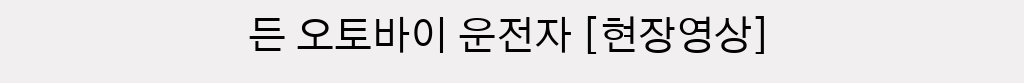든 오토바이 운전자 [현장영상]